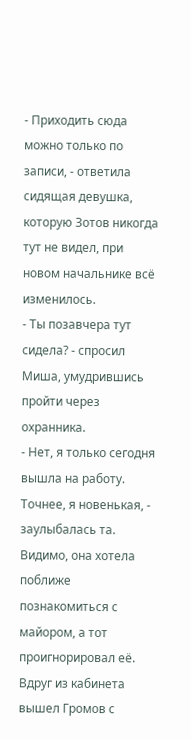- Приходить сюда можно только по записи, - ответила сидящая девушка, которую Зотов никогда тут не видел, при новом начальнике всё изменилось.
- Ты позавчера тут сидела? - спросил Миша, умудрившись пройти через охранника.
- Нет, я только сегодня вышла на работу. Точнее, я новенькая, - заулыбалась та. Видимо, она хотела поближе познакомиться с майором, а тот проигнорировал её.
Вдруг из кабинета вышел Громов с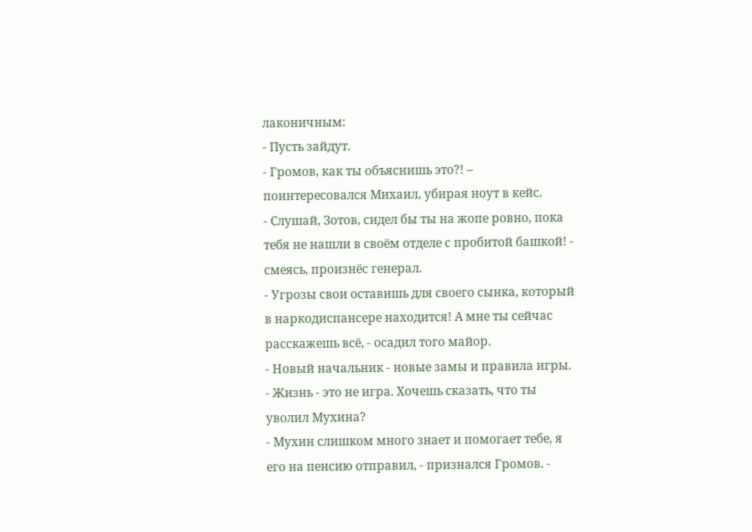лаконичным:
- Пусть зайдут.
- Громов, как ты объяснишь это?! – поинтересовался Михаил, убирая ноут в кейс.
- Слушай, Зотов, сидел бы ты на жопе ровно, пока тебя не нашли в своём отделе с пробитой башкой! - смеясь, произнёс генерал.
- Угрозы свои оставишь для своего сынка, который в наркодиспансере находится! А мне ты сейчас расскажешь всё, - осадил того майор.
- Новый начальник - новые замы и правила игры.
- Жизнь - это не игра. Хочешь сказать, что ты уволил Мухина?
- Мухин слишком много знает и помогает тебе, я его на пенсию отправил, - признался Громов. -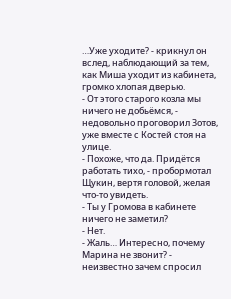…Уже уходите? - крикнул он вслед, наблюдающий за тем, как Миша уходит из кабинета, громко хлопая дверью.
- От этого старого козла мы ничего не добьёмся, - недовольно проговорил Зотов, уже вместе с Костей стоя на улице.
- Похоже, что да. Придётся работать тихо, - пробормотал Щукин, вертя головой, желая что-то увидеть.
- Ты у Громова в кабинете ничего не заметил?
- Нет.
- Жаль… Интересно, почему Марина не звонит? - неизвестно зачем спросил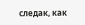следак, как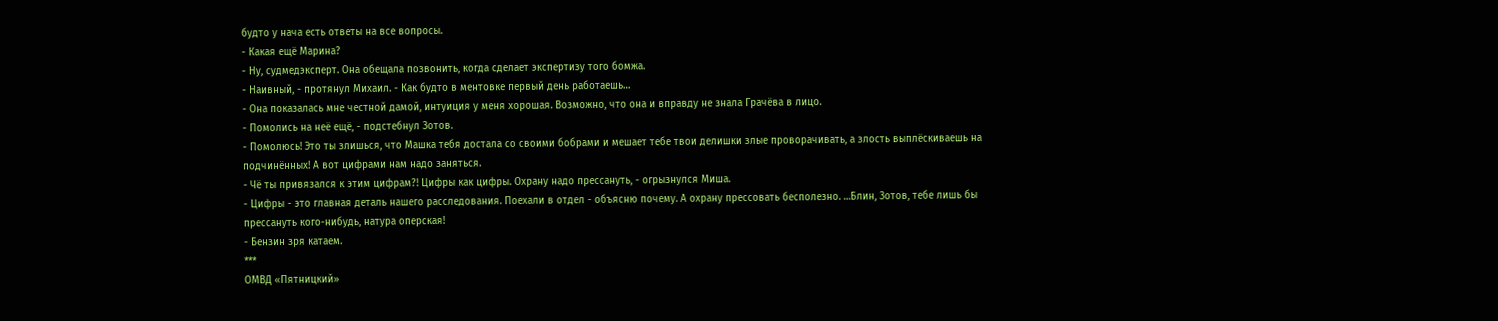будто у нача есть ответы на все вопросы.
- Какая ещё Марина?
- Ну, судмедэксперт. Она обещала позвонить, когда сделает экспертизу того бомжа.
- Наивный, - протянул Михаил. - Как будто в ментовке первый день работаешь…
- Она показалась мне честной дамой, интуиция у меня хорошая. Возможно, что она и вправду не знала Грачёва в лицо.
- Помолись на неё ещё, - подстебнул Зотов.
- Помолюсь! Это ты злишься, что Машка тебя достала со своими бобрами и мешает тебе твои делишки злые проворачивать, а злость выплёскиваешь на подчинённых! А вот цифрами нам надо заняться.
- Чё ты привязался к этим цифрам?! Цифры как цифры. Охрану надо прессануть, - огрызнулся Миша.
- Цифры - это главная деталь нашего расследования. Поехали в отдел - объясню почему. А охрану прессовать бесполезно. …Блин, Зотов, тебе лишь бы прессануть кого-нибудь, натура оперская!
- Бензин зря катаем.
***
ОМВД «Пятницкий»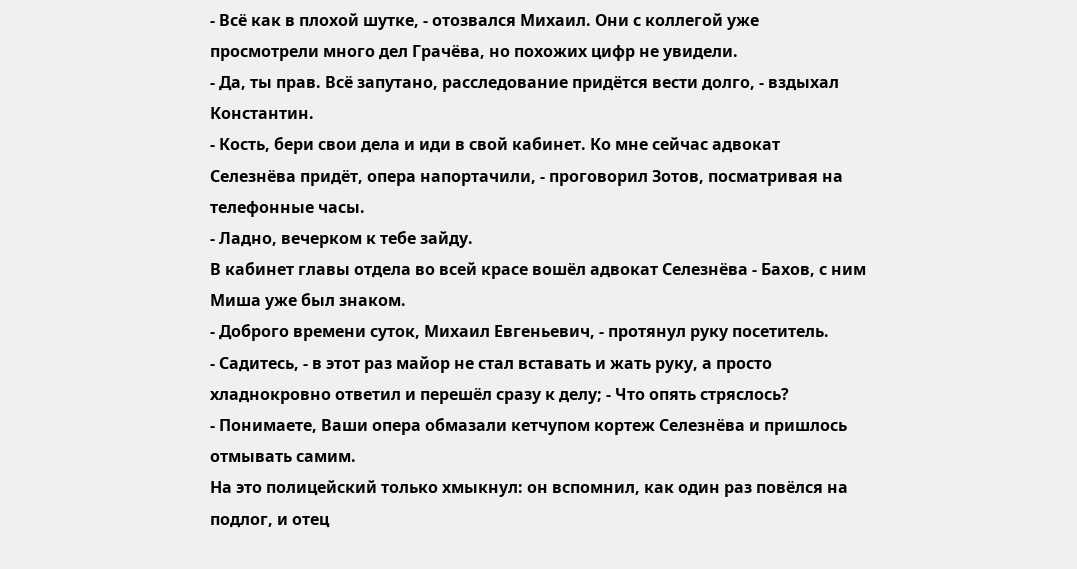- Всё как в плохой шутке, - отозвался Михаил. Они с коллегой уже просмотрели много дел Грачёва, но похожих цифр не увидели.
- Да, ты прав. Всё запутано, расследование придётся вести долго, - вздыхал Константин.
- Кость, бери свои дела и иди в свой кабинет. Ко мне сейчас адвокат Селезнёва придёт, опера напортачили, - проговорил Зотов, посматривая на телефонные часы.
- Ладно, вечерком к тебе зайду.
В кабинет главы отдела во всей красе вошёл адвокат Селезнёва - Бахов, с ним Миша уже был знаком.
- Доброго времени суток, Михаил Евгеньевич, - протянул руку посетитель.
- Садитесь, - в этот раз майор не стал вставать и жать руку, а просто хладнокровно ответил и перешёл сразу к делу; - Что опять стряслось?
- Понимаете, Ваши опера обмазали кетчупом кортеж Селезнёва и пришлось отмывать самим.
На это полицейский только хмыкнул: он вспомнил, как один раз повёлся на подлог, и отец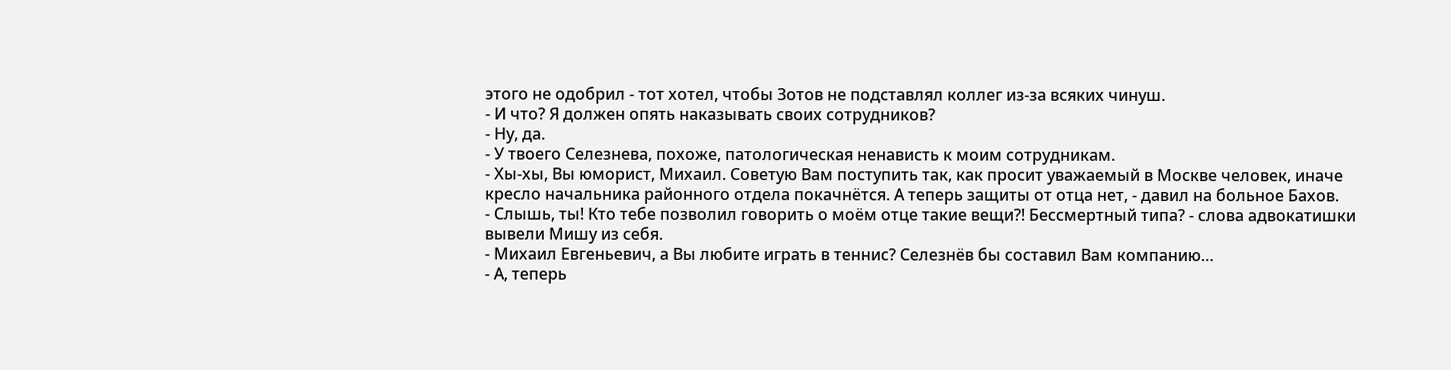этого не одобрил - тот хотел, чтобы Зотов не подставлял коллег из-за всяких чинуш.
- И что? Я должен опять наказывать своих сотрудников?
- Ну, да.
- У твоего Селезнева, похоже, патологическая ненависть к моим сотрудникам.
- Хы-хы, Вы юморист, Михаил. Советую Вам поступить так, как просит уважаемый в Москве человек, иначе кресло начальника районного отдела покачнётся. А теперь защиты от отца нет, - давил на больное Бахов.
- Слышь, ты! Кто тебе позволил говорить о моём отце такие вещи?! Бессмертный типа? - слова адвокатишки вывели Мишу из себя.
- Михаил Евгеньевич, а Вы любите играть в теннис? Селезнёв бы составил Вам компанию…
- А, теперь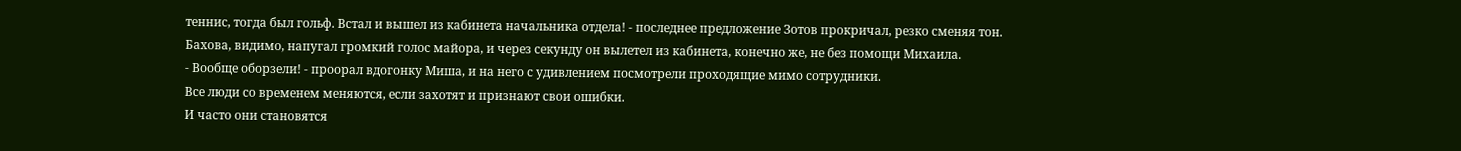теннис, тогда был гольф. Встал и вышел из кабинета начальника отдела! - последнее предложение Зотов прокричал, резко сменяя тон.
Бахова, видимо, напугал громкий голос майора, и через секунду он вылетел из кабинета, конечно же, не без помощи Михаила.
- Вообще оборзели! - проорал вдогонку Миша, и на него с удивлением посмотрели проходящие мимо сотрудники.
Все люди со временем меняются, если захотят и признают свои ошибки.
И часто они становятся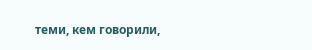теми, кем говорили,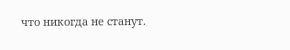что никогда не станут.